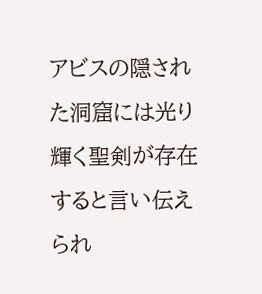アビスの隠された洞窟には光り輝く聖剣が存在すると言い伝えられ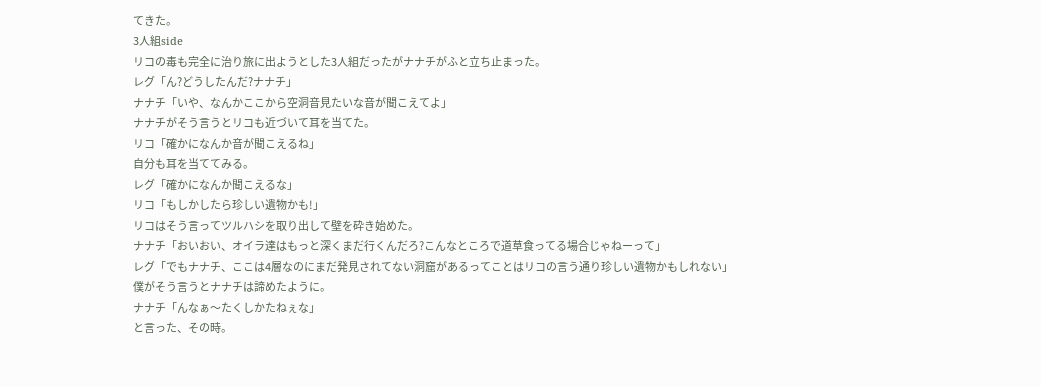てきた。
3人組side
リコの毒も完全に治り旅に出ようとした3人組だったがナナチがふと立ち止まった。
レグ「ん?どうしたんだ?ナナチ」
ナナチ「いや、なんかここから空洞音見たいな音が聞こえてよ」
ナナチがそう言うとリコも近づいて耳を当てた。
リコ「確かになんか音が聞こえるね」
自分も耳を当ててみる。
レグ「確かになんか聞こえるな」
リコ「もしかしたら珍しい遺物かも!」
リコはそう言ってツルハシを取り出して壁を砕き始めた。
ナナチ「おいおい、オイラ達はもっと深くまだ行くんだろ?こんなところで道草食ってる場合じゃねーって」
レグ「でもナナチ、ここは4層なのにまだ発見されてない洞窟があるってことはリコの言う通り珍しい遺物かもしれない」
僕がそう言うとナナチは諦めたように。
ナナチ「んなぁ〜たくしかたねぇな」
と言った、その時。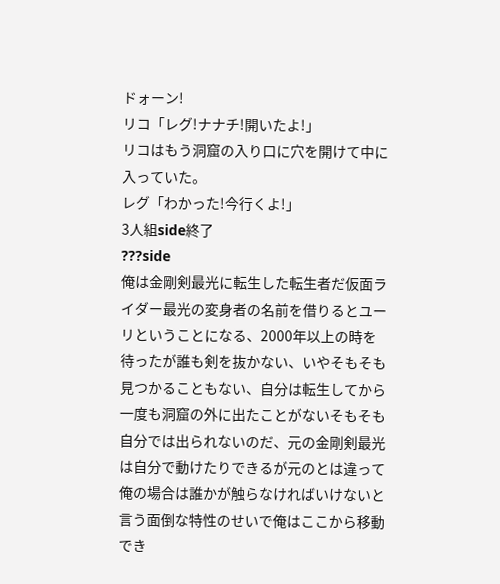ドォーン!
リコ「レグ!ナナチ!開いたよ!」
リコはもう洞窟の入り口に穴を開けて中に入っていた。
レグ「わかった!今行くよ!」
3人組side終了
???side
俺は金剛剣最光に転生した転生者だ仮面ライダー最光の変身者の名前を借りるとユーリということになる、2000年以上の時を待ったが誰も剣を抜かない、いやそもそも見つかることもない、自分は転生してから一度も洞窟の外に出たことがないそもそも自分では出られないのだ、元の金剛剣最光は自分で動けたりできるが元のとは違って俺の場合は誰かが触らなければいけないと言う面倒な特性のせいで俺はここから移動でき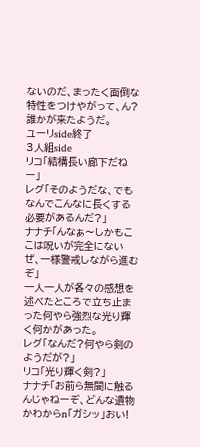ないのだ、まったく面倒な特性をつけやがって、ん?誰かが来たようだ。
ユーリside終了
3人組side
リコ「結構長い廊下だねー」
レグ「そのようだな、でもなんでこんなに長くする必要があるんだ?」
ナナチ「んなぁ〜しかもここは呪いが完全にないぜ、一様警戒しながら進むぞ」
一人一人が各々の感想を述べたところで立ち止まった何やら強烈な光り輝く何かがあった。
レグ「なんだ?何やら剣のようだが?」
リコ「光り輝く剣?」
ナナチ「お前ら無闇に触るんじゃねーぞ、どんな遺物かわからn「ガシッ」おい!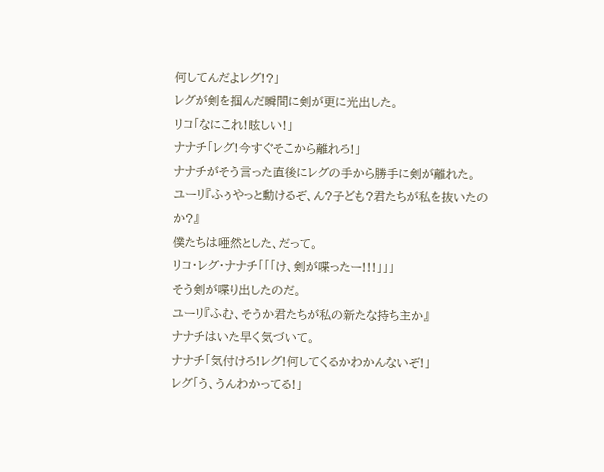何してんだよレグ!?」
レグが剣を掴んだ瞬間に剣が更に光出した。
リコ「なにこれ!眩しい!」
ナナチ「レグ!今すぐそこから離れろ!」
ナナチがそう言った直後にレグの手から勝手に剣が離れた。
ユーリ『ふぅやっと動けるぞ、ん?子ども?君たちが私を抜いたのか?』
僕たちは唖然とした、だって。
リコ・レグ・ナナチ「「「け、剣が喋ったー!!!」」」
そう剣が喋り出したのだ。
ユーリ『ふむ、そうか君たちが私の新たな持ち主か』
ナナチはいた早く気づいて。
ナナチ「気付けろ!レグ!何してくるかわかんないぞ!」
レグ「う、うんわかってる!」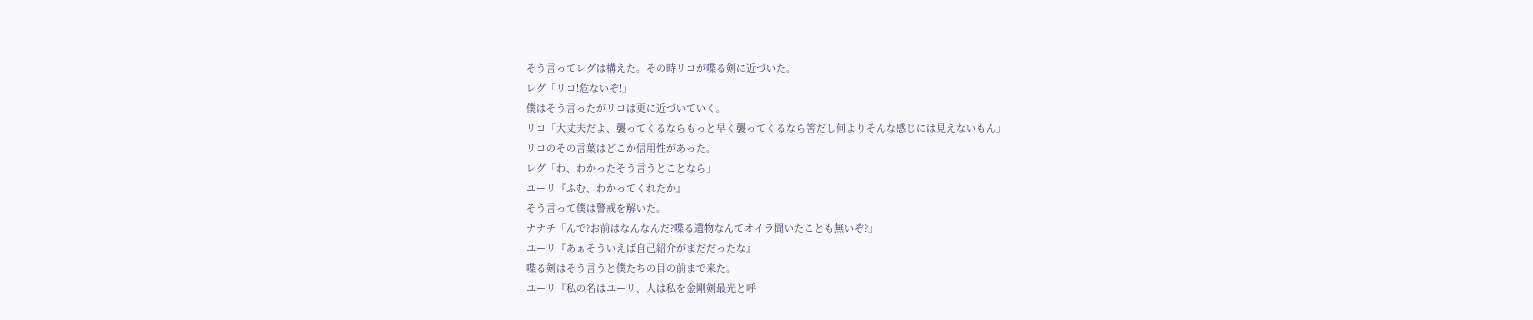そう言ってレグは構えた。その時リコが喋る剣に近づいた。
レグ「リコ!危ないぞ!」
僕はそう言ったがリコは更に近づいていく。
リコ「大丈夫だよ、襲ってくるならもっと早く襲ってくるなら筈だし何よりそんな感じには見えないもん」
リコのその言葉はどこか信用性があった。
レグ「わ、わかったそう言うとことなら」
ユーリ『ふむ、わかってくれたか』
そう言って僕は警戒を解いた。
ナナチ「んで?お前はなんなんだ?喋る遺物なんてオイラ聞いたことも無いぞ?」
ユーリ『あぁそういえば自己紹介がまだだったな』
喋る剣はそう言うと僕たちの目の前まで来た。
ユーリ『私の名はユーリ、人は私を金剛剣最光と呼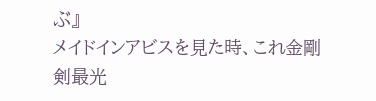ぶ』
メイドインアビスを見た時、これ金剛剣最光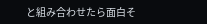と組み合わせたら面白そ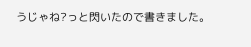うじゃね?っと閃いたので書きました。